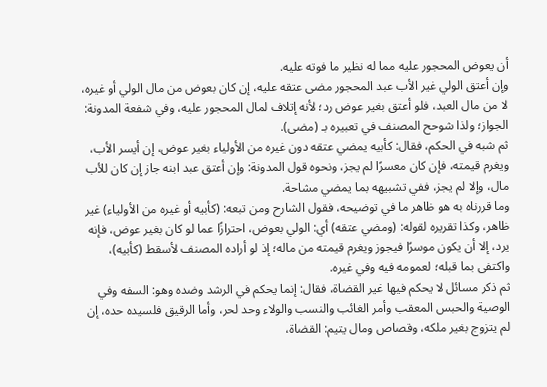أن يعوض المحجور عليه مما له نظير ما فوته عليه.
وإن أعتق الولي غير الأب عبد المحجور مضى عتقه عليه، إن كان بعوض من مال الولي أو غيره، لا من مال العبد، فلو أعتق بغير عوض رد؛ لأنه إتلاف لمال المحجور عليه، وفي شفعة المدونة: الجواز؛ ولذا شوحح المصنف في تعبيره بـ (مضى).
ثم شبه في الحكم، فقال: كأبيه يمضي عتقه دون غيره من الأولياء بغير عوض، إن أيسر الأب، ويغرم قيمته، فإن كان معسرًا لم يجز، ونحوه قول المدونة: وإن أعتق عبد ابنه جاز إن كان للأب مال، وإلا لم يجز، ففي تشبيهه بما يمضي مشاحة.
وما قررناه به هو ظاهر ما في توضيحه، فقول الشارح ومن تبعه: (كأبيه أو غيره من الأولياء) غير ظاهر، وكذا تقريره لقوله: (ومضي عتقه) أي: الولي بعوض، احترازًا عما لو كان بغير عوض، فإنه يرد، إلا أن يكون موسرًا فيجوز ويغرم قيمته من ماله؛ إذ لو أراده المصنف لأسقط (كأبيه)، واكتفى بما قبله؛ لعمومه فيه وفي غيره.
ثم ذكر مسائل لا يحكم فيها غير القضاة، فقال: إنما يحكم في الرشد وضده وهو: السفه وفي الوصية والحبس المعقب وأمر الغائب والنسب والولاء وحد لحر، وأما الرقيق فلسيده حده، إن لم يتزوج بغير ملكه، وقصاص ومال يتيم: القضاة،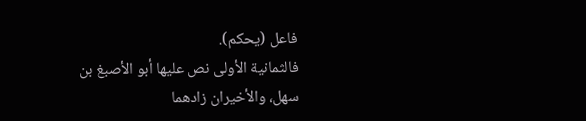فاعل (يحكم).
فالثمانية الأولى نص عليها أبو الأصبغ بن سهل، والأخيران زادهما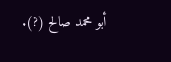أبو محمد صالح (?).